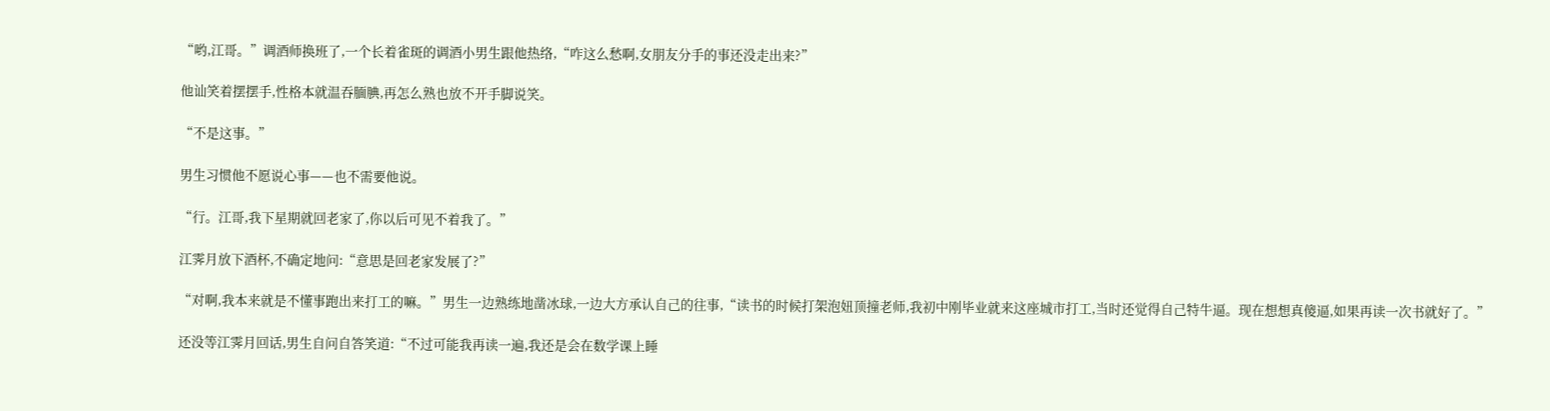“哟,江哥。”调酒师换班了,一个长着雀斑的调酒小男生跟他热络,“咋这么愁啊,女朋友分手的事还没走出来?”

他讪笑着摆摆手,性格本就温吞腼腆,再怎么熟也放不开手脚说笑。

“不是这事。”

男生习惯他不愿说心事——也不需要他说。

“行。江哥,我下星期就回老家了,你以后可见不着我了。”

江霁月放下酒杯,不确定地问:“意思是回老家发展了?”

“对啊,我本来就是不懂事跑出来打工的嘛。”男生一边熟练地凿冰球,一边大方承认自己的往事,“读书的时候打架泡妞顶撞老师,我初中刚毕业就来这座城市打工,当时还觉得自己特牛逼。现在想想真傻逼,如果再读一次书就好了。”

还没等江霁月回话,男生自问自答笑道:“不过可能我再读一遍,我还是会在数学课上睡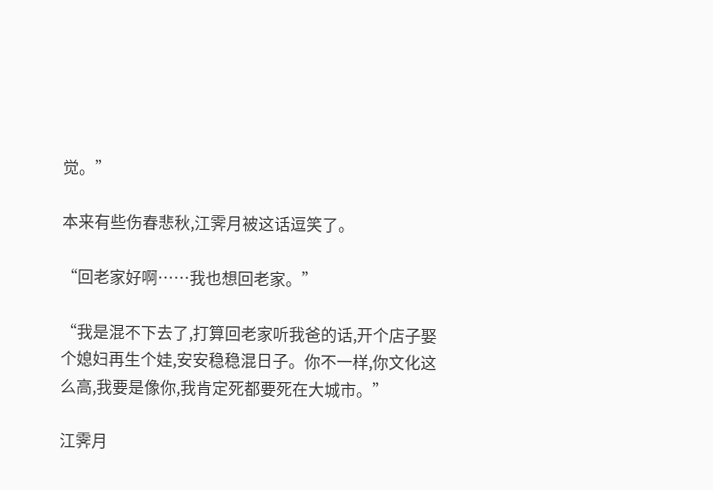觉。”

本来有些伤春悲秋,江霁月被这话逗笑了。

“回老家好啊……我也想回老家。”

“我是混不下去了,打算回老家听我爸的话,开个店子娶个媳妇再生个娃,安安稳稳混日子。你不一样,你文化这么高,我要是像你,我肯定死都要死在大城市。”

江霁月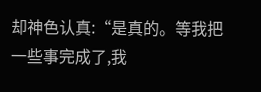却神色认真:“是真的。等我把一些事完成了,我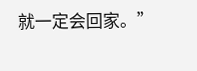就一定会回家。”